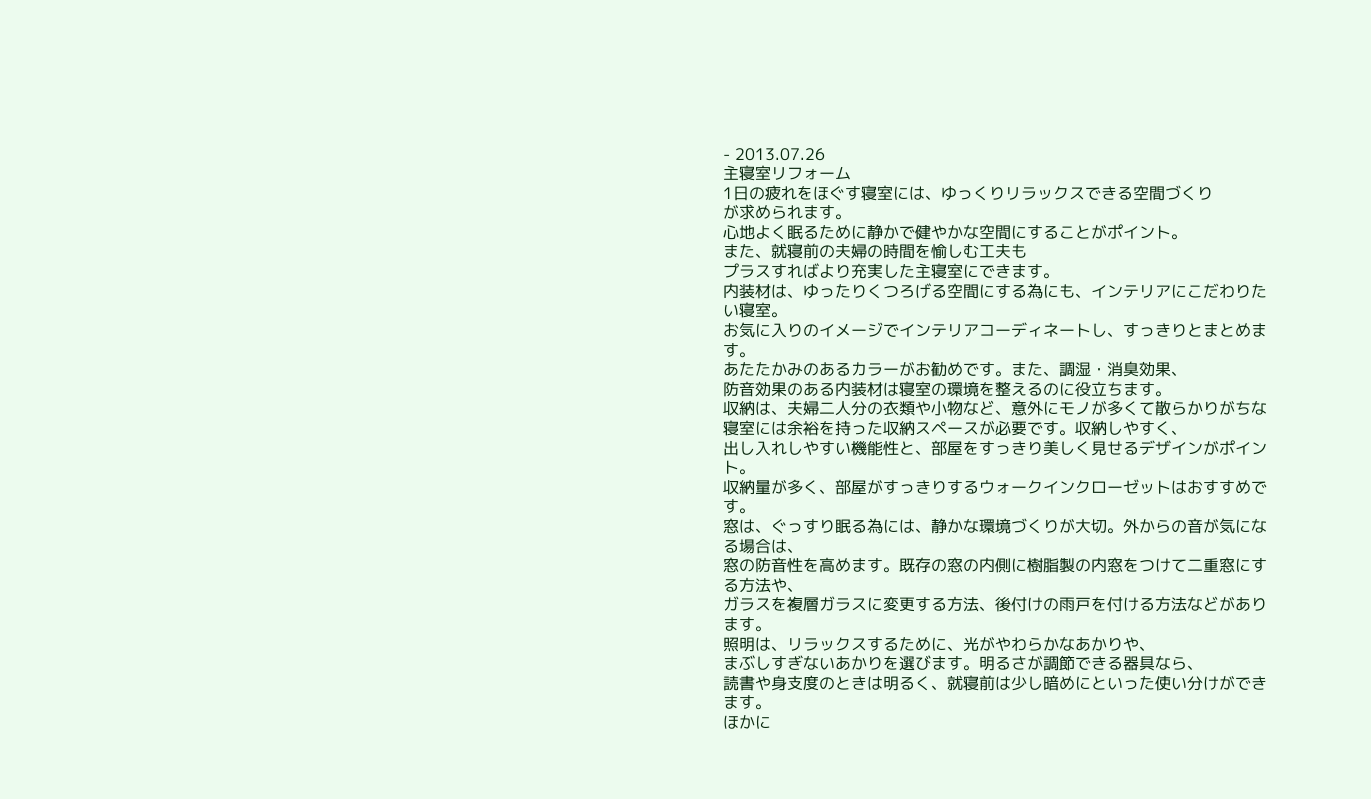- 2013.07.26
主寝室リフォーム
1日の疲れをほぐす寝室には、ゆっくりリラックスできる空間づくり
が求められます。
心地よく眠るために静かで健やかな空間にすることがポイント。
また、就寝前の夫婦の時間を愉しむ工夫も
プラスすればより充実した主寝室にできます。
内装材は、ゆったりくつろげる空間にする為にも、インテリアにこだわりたい寝室。
お気に入りのイメージでインテリアコーディネートし、すっきりとまとめます。
あたたかみのあるカラーがお勧めです。また、調湿・消臭効果、
防音効果のある内装材は寝室の環境を整えるのに役立ちます。
収納は、夫婦二人分の衣類や小物など、意外にモノが多くて散らかりがちな
寝室には余裕を持った収納スペースが必要です。収納しやすく、
出し入れしやすい機能性と、部屋をすっきり美しく見せるデザインがポイント。
収納量が多く、部屋がすっきりするウォークインクローゼットはおすすめです。
窓は、ぐっすり眠る為には、静かな環境づくりが大切。外からの音が気になる場合は、
窓の防音性を高めます。既存の窓の内側に樹脂製の内窓をつけて二重窓にする方法や、
ガラスを複層ガラスに変更する方法、後付けの雨戸を付ける方法などがあります。
照明は、リラックスするために、光がやわらかなあかりや、
まぶしすぎないあかりを選びます。明るさが調節できる器具なら、
読書や身支度のときは明るく、就寝前は少し暗めにといった使い分けができます。
ほかに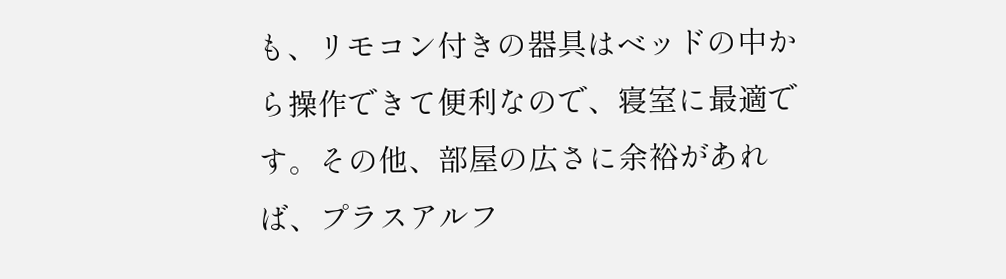も、リモコン付きの器具はベッドの中から操作できて便利なので、寝室に最適です。その他、部屋の広さに余裕があれば、プラスアルフ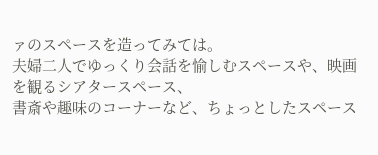ァのスペースを造ってみては。
夫婦二人でゆっくり会話を愉しむスペースや、映画を観るシアタースペース、
書斎や趣味のコーナーなど、ちょっとしたスペース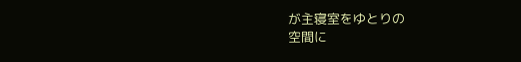が主寝室をゆとりの
空間に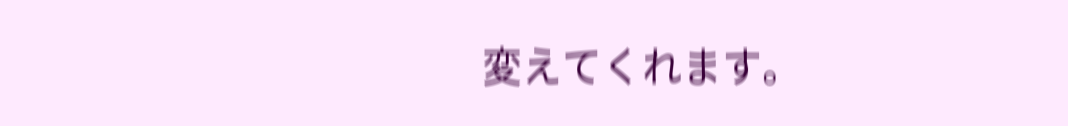変えてくれます。